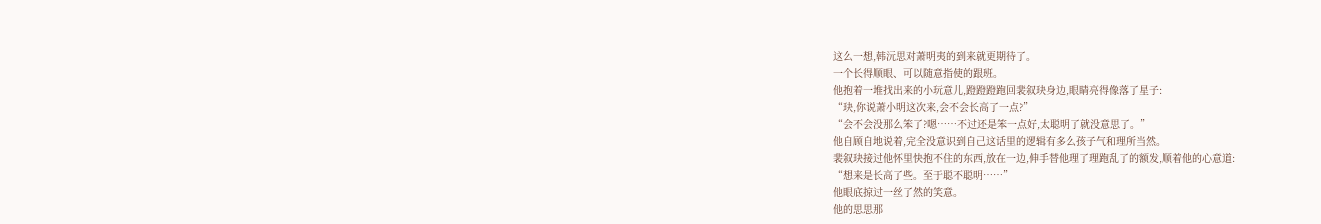这么一想,韩沅思对萧明夷的到来就更期待了。
一个长得顺眼、可以随意指使的跟班。
他抱着一堆找出来的小玩意儿,蹬蹬蹬跑回裴叙玦身边,眼睛亮得像落了星子:
“玦,你说萧小明这次来,会不会长高了一点?”
“会不会没那么笨了?嗯……不过还是笨一点好,太聪明了就没意思了。”
他自顾自地说着,完全没意识到自己这话里的逻辑有多么孩子气和理所当然。
裴叙玦接过他怀里快抱不住的东西,放在一边,伸手替他理了理跑乱了的额发,顺着他的心意道:
“想来是长高了些。至于聪不聪明……”
他眼底掠过一丝了然的笑意。
他的思思那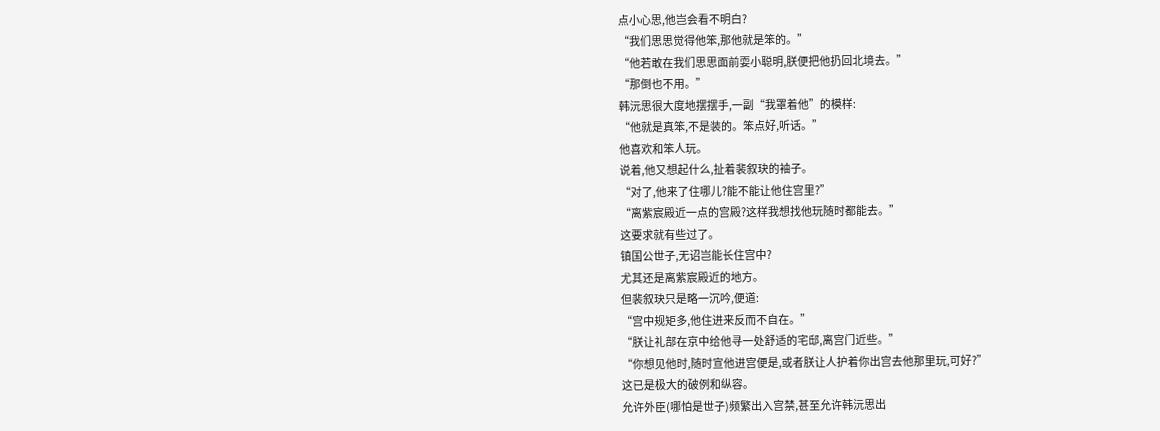点小心思,他岂会看不明白?
“我们思思觉得他笨,那他就是笨的。”
“他若敢在我们思思面前耍小聪明,朕便把他扔回北境去。”
“那倒也不用。”
韩沅思很大度地摆摆手,一副“我罩着他”的模样:
“他就是真笨,不是装的。笨点好,听话。”
他喜欢和笨人玩。
说着,他又想起什么,扯着裴叙玦的袖子。
“对了,他来了住哪儿?能不能让他住宫里?”
“离紫宸殿近一点的宫殿?这样我想找他玩随时都能去。”
这要求就有些过了。
镇国公世子,无诏岂能长住宫中?
尤其还是离紫宸殿近的地方。
但裴叙玦只是略一沉吟,便道:
“宫中规矩多,他住进来反而不自在。”
“朕让礼部在京中给他寻一处舒适的宅邸,离宫门近些。”
“你想见他时,随时宣他进宫便是,或者朕让人护着你出宫去他那里玩,可好?”
这已是极大的破例和纵容。
允许外臣(哪怕是世子)频繁出入宫禁,甚至允许韩沅思出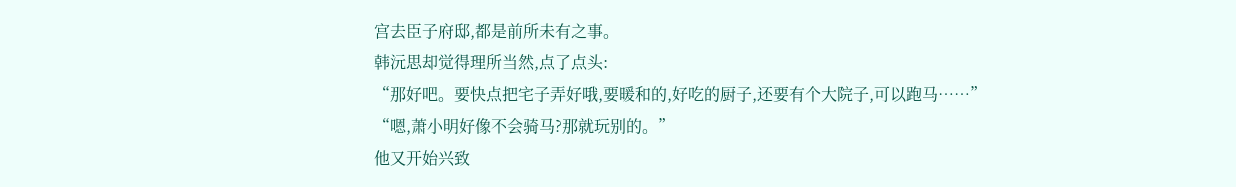宫去臣子府邸,都是前所未有之事。
韩沅思却觉得理所当然,点了点头:
“那好吧。要快点把宅子弄好哦,要暖和的,好吃的厨子,还要有个大院子,可以跑马……”
“嗯,萧小明好像不会骑马?那就玩别的。”
他又开始兴致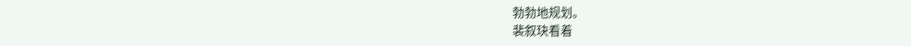勃勃地规划。
裴叙玦看着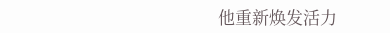他重新焕发活力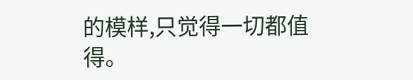的模样,只觉得一切都值得。